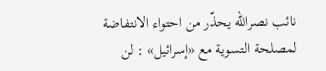نائب نصرالله يحذّر من احتواء الانتفاضة لمصلحة التسوية مع «إسرائيل» : لن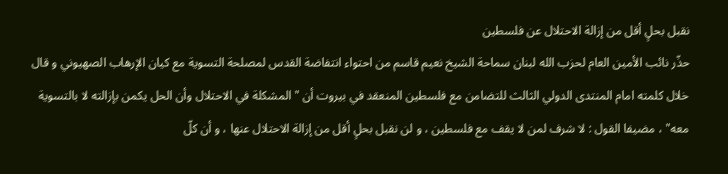نقبل بحلٍ أقل من إزالة الاحتلال عن فلسطين
حذّر نائب الأمين العام لحزب الله لبنان سماحة الشيخ نعيم قاسم من احتواء انتفاضة القدس لمصلحة التسوية مع كيان الإرهاب الصهيوني و قال خلال كلمته امام المنتدى الدولي الثالث للتضامن مع فلسطين المنعقد في بيروت أن "المشكلة في الاحتلال وأن الحل يكمن بإزالته لا بالتسوية معه" ، مضيفا القول : لا شرف لمن لا يقف مع فلسطين ، و لن نقبل بحلٍ أقل من إزالة الاحتلال عنها ، و أن كلّ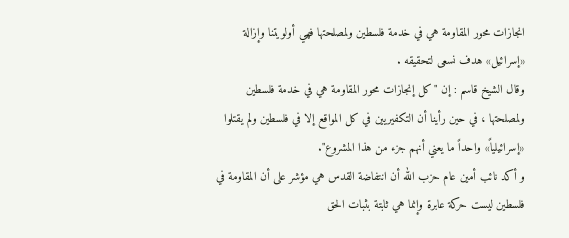انجازات محور المقاومة هي في خدمة فلسطين ولمصلحتها فهي أولويتنا وإزالة «إسرائيل» هدف نسعى لتحقيقه .
وقال الشيخ قاسم : إن "كل إنجازات محور المقاومة هي في خدمة فلسطين ولمصلحتها ، في حين رأينا أن التكفيريين في كل المواقع إلا في فلسطين ولم يقتلوا «إسرائيلياً» واحداً ما يعني أنهم جزء من هذا المشروع".
و أكد نائب أمين عام حزب الله أن انتفاضة القدس هي مؤشر على أن المقاومة في فلسطين ليست حركة عابرة وإنما هي ثابتة بثبات الحق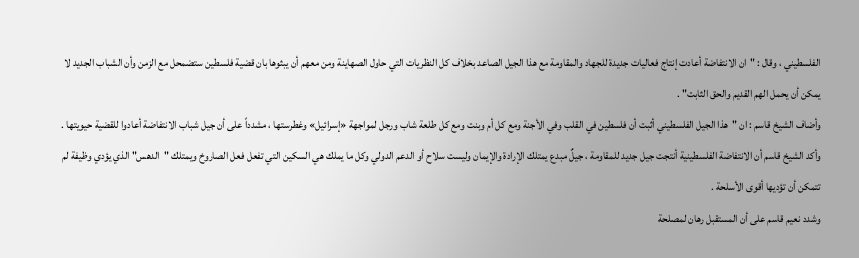الفلسطيني ، وقال : "ان الانتفاضة أعادت إنتاج فعاليات جديدة للجهاد والمقاومة مع هذا الجيل الصاعد بخلاف كل النظريات التي حاول الصهاينة ومن معهم أن يبثوها بان قضية فلسطين ستضمحل مع الزمن وأن الشباب الجديد لا يمكن أن يحمل الهم القديم والحق الثابت" .
وأضاف الشيخ قاسم : ان "هذا الجيل الفلسطيني أثبت أن فلسطين في القلب وفي الأجنة ومع كل أم وبنت ومع كل طلعة شاب ورجل لمواجهة «إسرائيل» وغطرستها ، مشدداً على أن جيل شباب الانتفاضة أعادوا للقضية حيويتها .
وأكد الشيخ قاسم أن الانتفاضة الفلسطينية أنتجت جيل جديد للمقاومة ، جيلٌ مبدع يمتلك الإرادة والإيمان وليست سلاح أو الدعم الدولي وكل ما يملك هي السكين التي تفعل فعل الصاروخ ويمتلك "الدهس" الذي يؤدي وظيفة لم تتمكن أن تؤديها أقوى الأسلحة .
وشدد نعيم قاسم على أن المستقبل رهان لمصلحة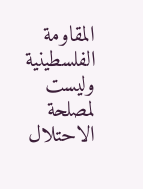المقاومة الفلسطينية وليست لمصلحة الاحتلال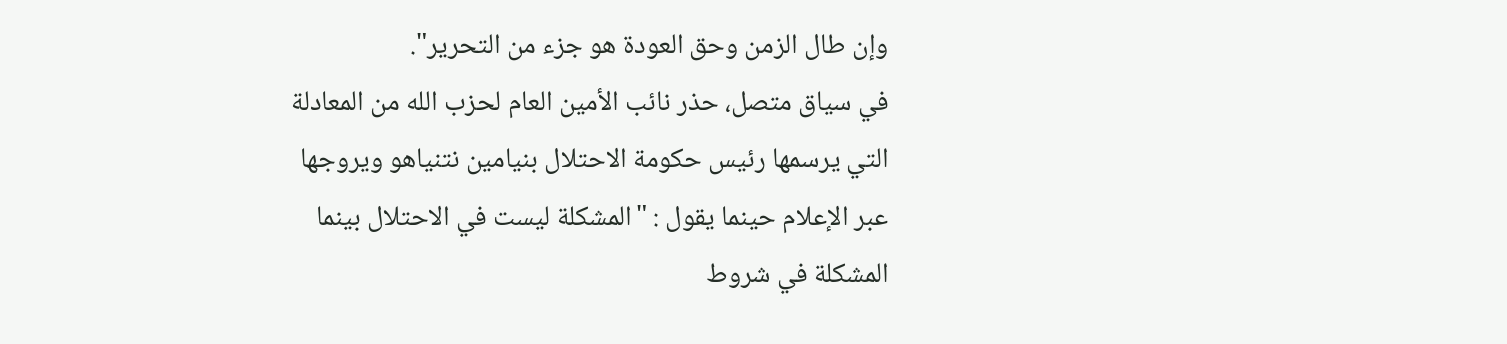وإن طال الزمن وحق العودة هو جزء من التحرير".
في سياق متصل، حذر نائب الأمين العام لحزب الله من المعادلة التي يرسمها رئيس حكومة الاحتلال بنيامين نتنياهو ويروجها عبر الإعلام حينما يقول : "المشكلة ليست في الاحتلال بينما المشكلة في شروط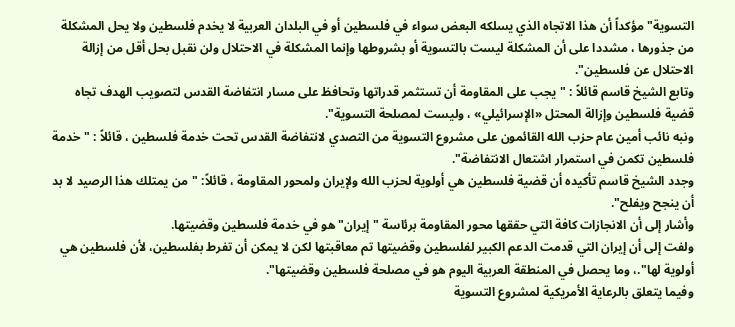التسوية" مؤكداً أن هذا الاتجاه الذي يسلكه البعض سواء في فلسطين أو في البلدان العربية لا يخدم فلسطين ولا يحل المشكلة من جذورها ، مشددا على أن المشكلة ليست بالتسوية أو بشروطها وإنما المشكلة في الاحتلال ولن نقبل بحل أقل من إزالة الاحتلال عن فلسطين".
وتابع الشيخ قاسم قائلاً : "يجب على المقاومة أن تستثمر قدراتها وتحافظ على مسار انتفاضة القدس لتصويب الهدف تجاه قضية فلسطين وإزالة المحتل «الإسرائيلي» ، وليست لمصلحة التسوية".
ونبه نائب أمين عام حزب الله القائمون على مشروع التسوية من التصدي لانتفاضة القدس تحت خدمة فلسطين ، قائلاً : "خدمة فلسطين تكمن في استمرار اشتعال الانتفاضة".
وجدد الشيخ قاسم تأكيده أن قضية فلسطين هي أولوية لحزب الله ولإيران ولمحور المقاومة ، قائلاً: "من يمتلك هذا الرصيد لا بد أن ينجح ويفلح".
وأشار إلى أن الانجازات كافة التي حققها محور المقاومة برئاسة "إيران" هو في خدمة فلسطين وقضيتها.
ولفت إلى أن إيران التي قدمت الدعم الكبير لفلسطين وقضيتها تم معاقبتها لكن لا يمكن أن تفرط بفلسطين، لأن فلسطين هي أولوية لها".، وما يحصل في المنطقة العربية اليوم هو في مصلحة فلسطين وقضيتها".
وفيما يتعلق بالرعاية الأمريكية لمشروع التسوية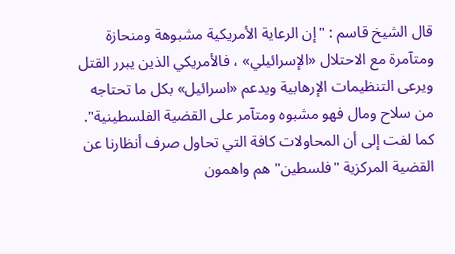قال الشيخ قاسم : "إن الرعاية الأمريكية مشبوهة ومنحازة ومتآمرة مع الاحتلال «الإسرائيلي» ، فالأمريكي الذين يبرر القتل ويرعى التنظيمات الإرهابية ويدعم «اسرائيل» بكل ما تحتاجه من سلاح ومال فهو مشبوه ومتآمر على القضية الفلسطينية".
كما لفت إلى أن المحاولات كافة التي تحاول صرف أنظارنا عن القضية المركزية "فلسطين" هم واهمون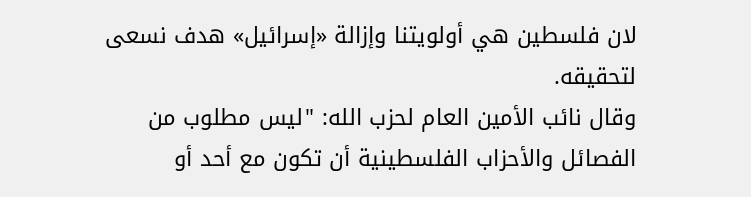لان فلسطين هي أولويتنا وإزالة «إسرائيل» هدف نسعى لتحقيقه.
وقال نائب الأمين العام لحزب الله: "ليس مطلوب من الفصائل والأحزاب الفلسطينية أن تكون مع أحد أو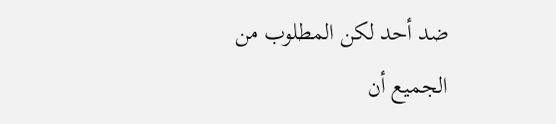ضد أحد لكن المطلوب من الجميع أن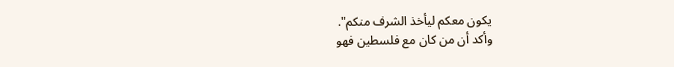يكون معكم ليأخذ الشرف منكم".
وأكد أن من كان مع فلسطين فهو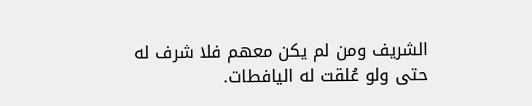الشريف ومن لم يكن معهم فلا شرف له حتى ولو عُلقت له اليافطات.